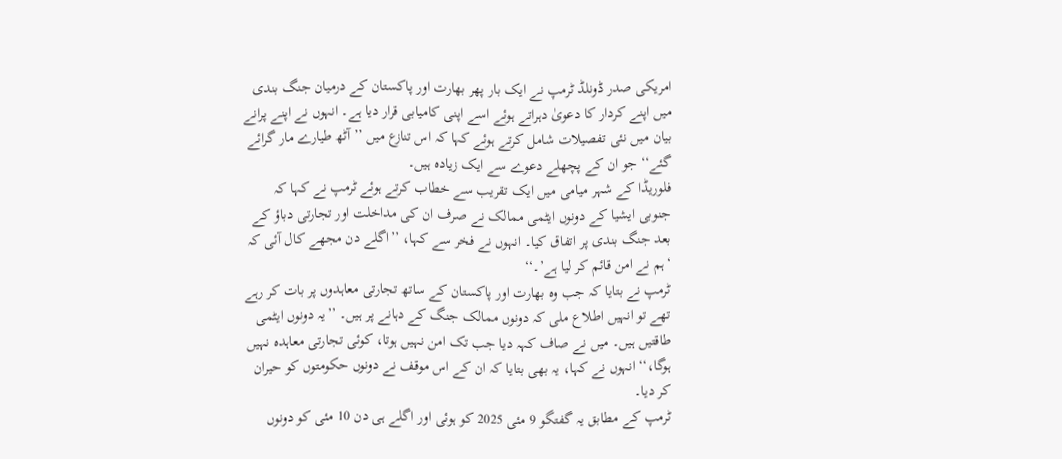امریکی صدر ڈونلڈ ٹرمپ نے ایک بار پھر بھارت اور پاکستان کے درمیان جنگ بندی میں اپنے کردار کا دعویٰ دہراتے ہوئے اسے اپنی کامیابی قرار دیا ہے۔ انہوں نے اپنے پرانے بیان میں نئی تفصیلات شامل کرتے ہوئے کہا کہ اس تنازع میں ’’آٹھ طیارے مار گرائے گئے‘‘ جو ان کے پچھلے دعوے سے ایک زیادہ ہیں۔
فلوریڈا کے شہر میامی میں ایک تقریب سے خطاب کرتے ہوئے ٹرمپ نے کہا کہ جنوبی ایشیا کے دونوں ایٹمی ممالک نے صرف ان کی مداخلت اور تجارتی دباؤ کے بعد جنگ بندی پر اتفاق کیا۔ انہوں نے فخر سے کہا، ’’اگلے دن مجھے کال آئی کہ ‘ہم نے امن قائم کر لیا ہے’۔‘‘
ٹرمپ نے بتایا کہ جب وہ بھارت اور پاکستان کے ساتھ تجارتی معاہدوں پر بات کر رہے تھے تو انہیں اطلاع ملی کہ دونوں ممالک جنگ کے دہانے پر ہیں۔ ’’یہ دونوں ایٹمی طاقتیں ہیں۔ میں نے صاف کہہ دیا جب تک امن نہیں ہوتا، کوئی تجارتی معاہدہ نہیں ہوگا،‘‘ انہوں نے کہا، یہ بھی بتایا کہ ان کے اس موقف نے دونوں حکومتوں کو حیران کر دیا۔
ٹرمپ کے مطابق یہ گفتگو 9 مئی 2025 کو ہوئی اور اگلے ہی دن 10 مئی کو دونوں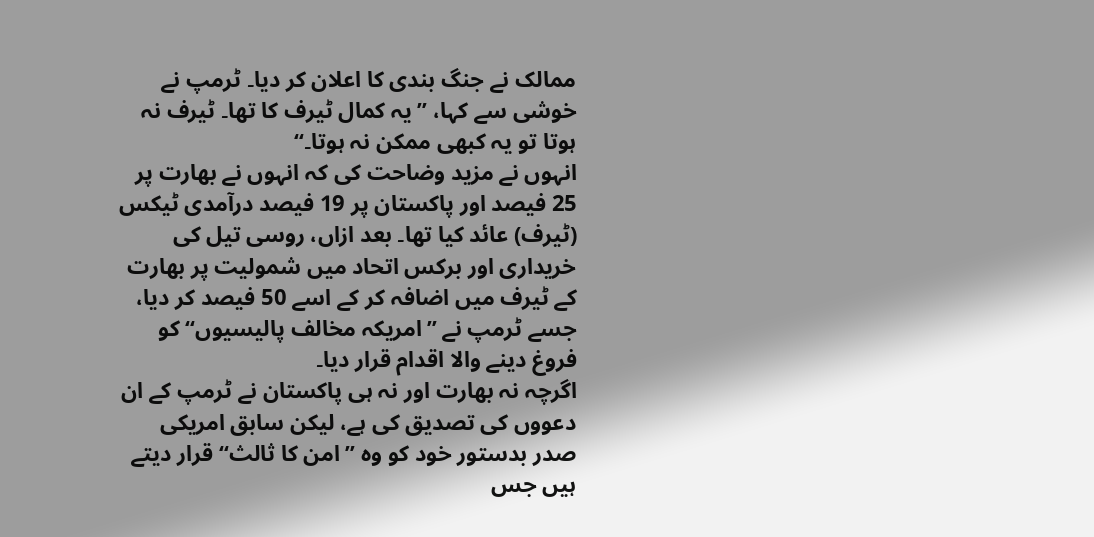ممالک نے جنگ بندی کا اعلان کر دیا۔ ٹرمپ نے خوشی سے کہا، ’’یہ کمال ٹیرف کا تھا۔ ٹیرف نہ ہوتا تو یہ کبھی ممکن نہ ہوتا۔‘‘
انہوں نے مزید وضاحت کی کہ انہوں نے بھارت پر 25 فیصد اور پاکستان پر 19 فیصد درآمدی ٹیکس (ٹیرف) عائد کیا تھا۔ بعد ازاں، روسی تیل کی خریداری اور برکس اتحاد میں شمولیت پر بھارت کے ٹیرف میں اضافہ کر کے اسے 50 فیصد کر دیا، جسے ٹرمپ نے ’’امریکہ مخالف پالیسیوں‘‘ کو فروغ دینے والا اقدام قرار دیا۔
اگرچہ نہ بھارت اور نہ ہی پاکستان نے ٹرمپ کے ان دعووں کی تصدیق کی ہے، لیکن سابق امریکی صدر بدستور خود کو وہ ’’امن کا ثالث‘‘ قرار دیتے ہیں جس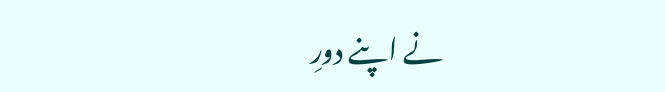نے اپنے دورِ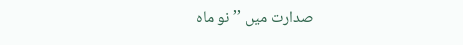صدارت میں ’’نو ماہ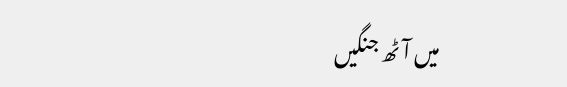میں آٹھ جنگیں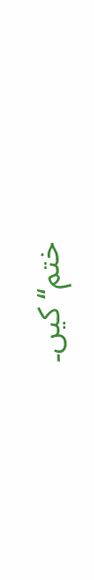ختم‘‘ کیں۔